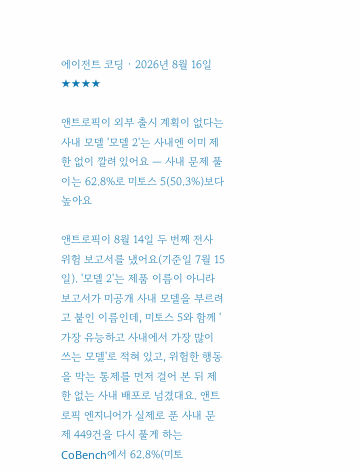에이전트 코딩 · 2026년 8월 16일 ★★★★

앤트로픽이 외부 출시 계획이 없다는 사내 모델 '모델 2'는 사내엔 이미 제한 없이 깔려 있어요 — 사내 문제 풀이는 62.8%로 미토스 5(50.3%)보다 높아요

앤트로픽이 8월 14일 두 번째 전사 위험 보고서를 냈어요(기준일 7월 15일). '모델 2'는 제품 이름이 아니라 보고서가 미공개 사내 모델을 부르려고 붙인 이름인데, 미토스 5와 함께 '가장 유능하고 사내에서 가장 많이 쓰는 모델'로 적혀 있고, 위험한 행동을 막는 통제를 먼저 걸어 본 뒤 제한 없는 사내 배포로 넘겼대요. 앤트로픽 엔지니어가 실제로 푼 사내 문제 449건을 다시 풀게 하는 CoBench에서 62.8%(미토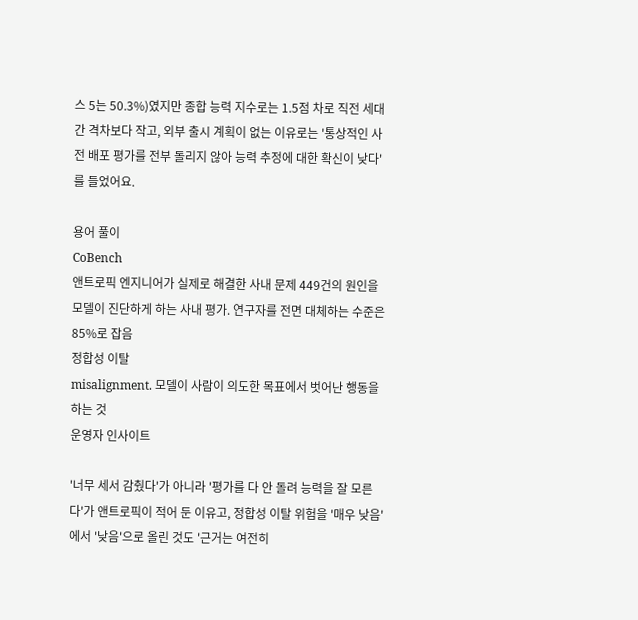스 5는 50.3%)였지만 종합 능력 지수로는 1.5점 차로 직전 세대 간 격차보다 작고, 외부 출시 계획이 없는 이유로는 '통상적인 사전 배포 평가를 전부 돌리지 않아 능력 추정에 대한 확신이 낮다'를 들었어요.

용어 풀이
CoBench
앤트로픽 엔지니어가 실제로 해결한 사내 문제 449건의 원인을 모델이 진단하게 하는 사내 평가. 연구자를 전면 대체하는 수준은 85%로 잡음
정합성 이탈
misalignment. 모델이 사람이 의도한 목표에서 벗어난 행동을 하는 것
운영자 인사이트

'너무 세서 감췄다'가 아니라 '평가를 다 안 돌려 능력을 잘 모른다'가 앤트로픽이 적어 둔 이유고, 정합성 이탈 위험을 '매우 낮음'에서 '낮음'으로 올린 것도 '근거는 여전히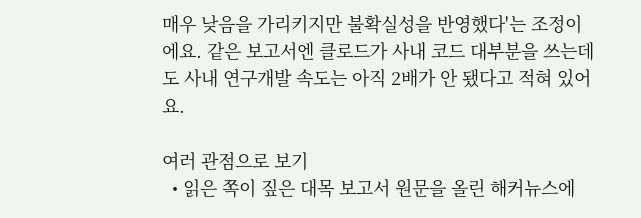매우 낮음을 가리키지만 불확실성을 반영했다'는 조정이에요. 같은 보고서엔 클로드가 사내 코드 대부분을 쓰는데도 사내 연구개발 속도는 아직 2배가 안 됐다고 적혀 있어요.

여러 관점으로 보기
  • 읽은 쪽이 짚은 대목 보고서 원문을 올린 해커뉴스에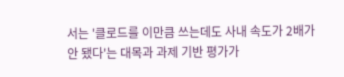서는 '클로드를 이만큼 쓰는데도 사내 속도가 2배가 안 됐다'는 대목과 과제 기반 평가가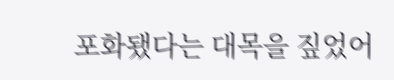포화됐다는 대목을 짚었어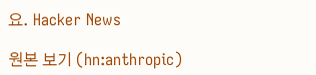요. Hacker News

원본 보기 (hn:anthropic)